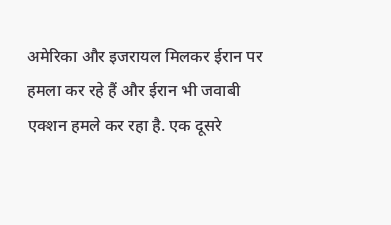अमेरिका और इजरायल मिलकर ईरान पर हमला कर रहे हैं और ईरान भी जवाबी एक्शन हमले कर रहा है. एक दूसरे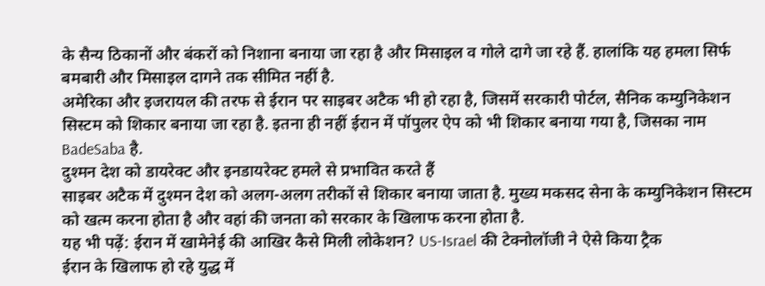के सैन्य ठिकानों और बंकरों को निशाना बनाया जा रहा है और मिसाइल व गोले दागे जा रहे हैं. हालांकि यह हमला सिर्फ बमबारी और मिसाइल दागने तक सीमित नहीं है.
अमेरिका और इजरायल की तरफ से ईरान पर साइबर अटैक भी हो रहा है, जिसमें सरकारी पोर्टल, सैनिक कम्युनिकेशन सिस्टम को शिकार बनाया जा रहा है. इतना ही नहीं ईरान में पॉपुलर ऐप को भी शिकार बनाया गया है, जिसका नाम BadeSaba है.
दुश्मन देश को डायरेक्ट और इनडायरेक्ट हमले से प्रभावित करते हैं
साइबर अटैक में दुश्मन देश को अलग-अलग तरीकों से शिकार बनाया जाता है. मुख्य मकसद सेना के कम्युनिकेशन सिस्टम को खत्म करना होता है और वहां की जनता को सरकार के खिलाफ करना होता है.
यह भी पढ़ें: ईरान में खामेनेई की आखिर कैसे मिली लोकेशन? US-Israel की टेक्नोलॉजी ने ऐसे किया ट्रैक
ईरान के खिलाफ हो रहे युद्ध में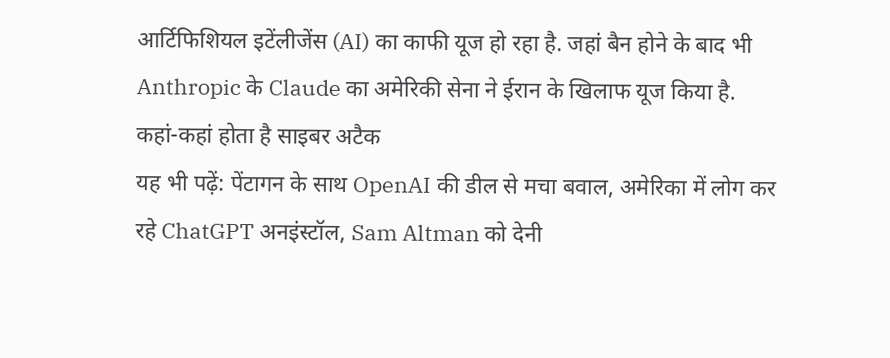आर्टिफिशियल इटेंलीजेंस (AI) का काफी यूज हो रहा है. जहां बैन होने के बाद भी Anthropic के Claude का अमेरिकी सेना ने ईरान के खिलाफ यूज किया है.
कहां-कहां होता है साइबर अटैक
यह भी पढ़ें: पेंटागन के साथ OpenAI की डील से मचा बवाल, अमेरिका में लोग कर रहे ChatGPT अनइंस्टॉल, Sam Altman को देनी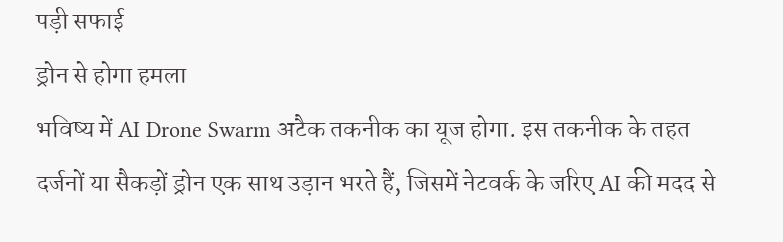पड़ी सफाई
ड्रोन से होगा हमला
भविष्य में AI Drone Swarm अटैक तकनीक का यूज होगा. इस तकनीक के तहत दर्जनों या सैकड़ों ड्रोन एक साथ उड़ान भरते हैं, जिसमें नेटवर्क के जरिए AI की मदद से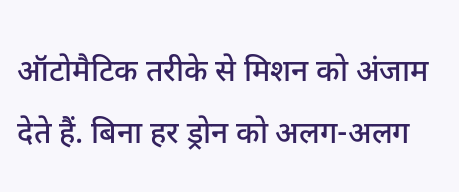ऑटोमैटिक तरीके से मिशन को अंजाम देते हैं. बिना हर ड्रोन को अलग-अलग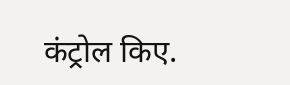कंट्रोल किए.